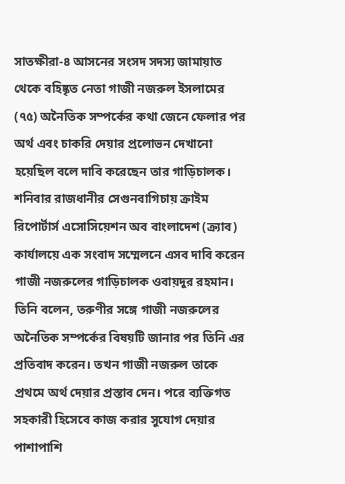সাতক্ষীরা-৪ আসনের সংসদ সদস্য জামায়াত থেকে বহিষ্কৃত নেতা গাজী নজরুল ইসলামের (৭৫) অনৈতিক সম্পর্কের কথা জেনে ফেলার পর অর্থ এবং চাকরি দেয়ার প্রলোভন দেখানো হয়েছিল বলে দাবি করেছেন তার গাড়িচালক। শনিবার রাজধানীর সেগুনবাগিচায় ক্রাইম রিপোর্টার্স এসোসিয়েশন অব বাংলাদেশ (ক্র্যাব) কার্যালয়ে এক সংবাদ সম্মেলনে এসব দাবি করেন গাজী নজরুলের গাড়িচালক ওবায়দুর রহমান। তিনি বলেন, তরুণীর সঙ্গে গাজী নজরুলের অনৈতিক সম্পর্কের বিষয়টি জানার পর তিনি এর প্রতিবাদ করেন। তখন গাজী নজরুল তাকে প্রথমে অর্থ দেয়ার প্রস্তাব দেন। পরে ব্যক্তিগত সহকারী হিসেবে কাজ করার সুযোগ দেয়ার পাশাপাশি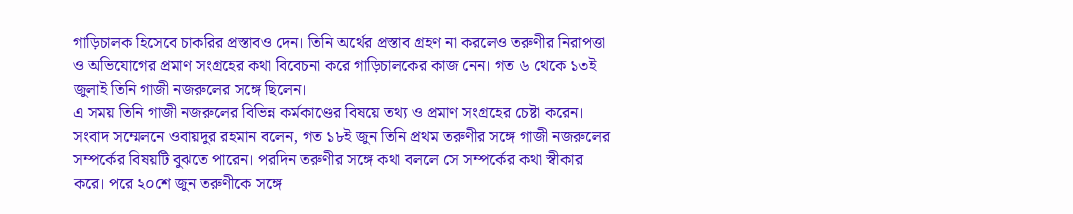গাড়িচালক হিসেবে চাকরির প্রস্তাবও দেন। তিনি অর্থের প্রস্তাব গ্রহণ না করলেও তরুণীর নিরাপত্তা ও অভিযোগের প্রমাণ সংগ্রহের কথা বিবেচনা করে গাড়িচালকের কাজ নেন। গত ৬ থেকে ১৩ই জুলাই তিনি গাজী নজরুলের সঙ্গে ছিলেন।
এ সময় তিনি গাজী নজরুলের বিভিন্ন কর্মকাণ্ডের বিষয়ে তথ্য ও প্রমাণ সংগ্রহের চেষ্টা করেন। সংবাদ সম্মেলনে ওবায়দুর রহমান বলেন, গত ১৮ই জুন তিনি প্রথম তরুণীর সঙ্গে গাজী নজরুলের সম্পর্কের বিষয়টি বুঝতে পারেন। পরদিন তরুণীর সঙ্গে কথা বললে সে সম্পর্কের কথা স্বীকার করে। পরে ২০শে জুন তরুণীকে সঙ্গে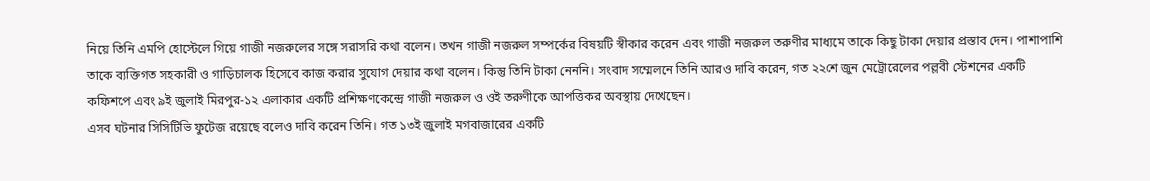নিয়ে তিনি এমপি হোস্টেলে গিয়ে গাজী নজরুলের সঙ্গে সরাসরি কথা বলেন। তখন গাজী নজরুল সম্পর্কের বিষয়টি স্বীকার করেন এবং গাজী নজরুল তরুণীর মাধ্যমে তাকে কিছু টাকা দেয়ার প্রস্তাব দেন। পাশাপাশি তাকে ব্যক্তিগত সহকারী ও গাড়িচালক হিসেবে কাজ করার সুযোগ দেয়ার কথা বলেন। কিন্তু তিনি টাকা নেননি। সংবাদ সম্মেলনে তিনি আরও দাবি করেন, গত ২২শে জুন মেট্রোরেলের পল্লবী স্টেশনের একটি কফিশপে এবং ৯ই জুলাই মিরপুর-১২ এলাকার একটি প্রশিক্ষণকেন্দ্রে গাজী নজরুল ও ওই তরুণীকে আপত্তিকর অবস্থায় দেখেছেন।
এসব ঘটনার সিসিটিভি ফুটেজ রয়েছে বলেও দাবি করেন তিনি। গত ১৩ই জুলাই মগবাজারের একটি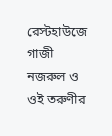রেস্টহাউজে গাজী নজরুল ও ওই তরুণীর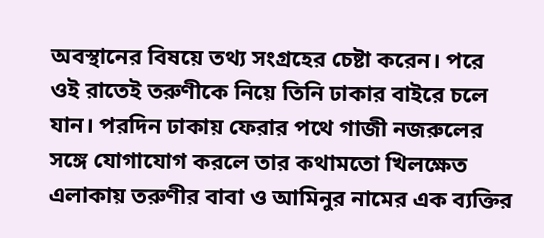অবস্থানের বিষয়ে তথ্য সংগ্রহের চেষ্টা করেন। পরে ওই রাতেই তরুণীকে নিয়ে তিনি ঢাকার বাইরে চলে যান। পরদিন ঢাকায় ফেরার পথে গাজী নজরুলের সঙ্গে যোগাযোগ করলে তার কথামতো খিলক্ষেত এলাকায় তরুণীর বাবা ও আমিনুর নামের এক ব্যক্তির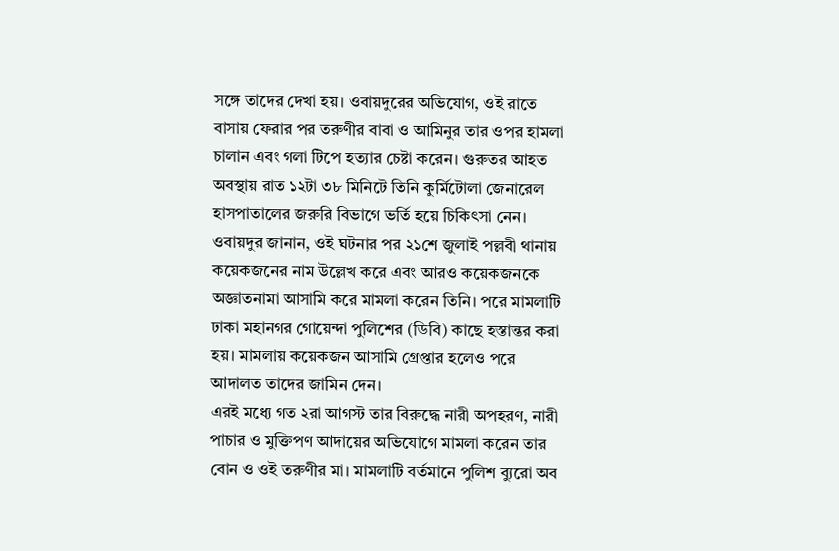সঙ্গে তাদের দেখা হয়। ওবায়দুরের অভিযোগ, ওই রাতে বাসায় ফেরার পর তরুণীর বাবা ও আমিনুর তার ওপর হামলা চালান এবং গলা টিপে হত্যার চেষ্টা করেন। গুরুতর আহত অবস্থায় রাত ১২টা ৩৮ মিনিটে তিনি কুর্মিটোলা জেনারেল হাসপাতালের জরুরি বিভাগে ভর্তি হয়ে চিকিৎসা নেন। ওবায়দুর জানান, ওই ঘটনার পর ২১শে জুলাই পল্লবী থানায় কয়েকজনের নাম উল্লেখ করে এবং আরও কয়েকজনকে অজ্ঞাতনামা আসামি করে মামলা করেন তিনি। পরে মামলাটি ঢাকা মহানগর গোয়েন্দা পুলিশের (ডিবি) কাছে হস্তান্তর করা হয়। মামলায় কয়েকজন আসামি গ্রেপ্তার হলেও পরে আদালত তাদের জামিন দেন।
এরই মধ্যে গত ২রা আগস্ট তার বিরুদ্ধে নারী অপহরণ, নারী পাচার ও মুক্তিপণ আদায়ের অভিযোগে মামলা করেন তার বোন ও ওই তরুণীর মা। মামলাটি বর্তমানে পুলিশ ব্যুরো অব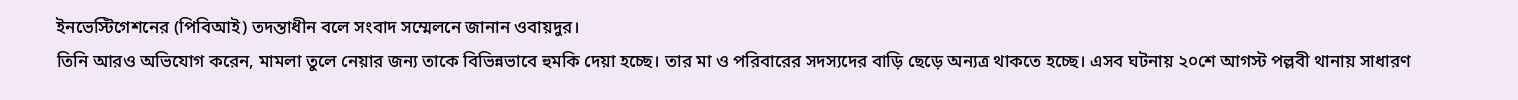ইনভেস্টিগেশনের (পিবিআই) তদন্তাধীন বলে সংবাদ সম্মেলনে জানান ওবায়দুর।
তিনি আরও অভিযোগ করেন, মামলা তুলে নেয়ার জন্য তাকে বিভিন্নভাবে হুমকি দেয়া হচ্ছে। তার মা ও পরিবারের সদস্যদের বাড়ি ছেড়ে অন্যত্র থাকতে হচ্ছে। এসব ঘটনায় ২০শে আগস্ট পল্লবী থানায় সাধারণ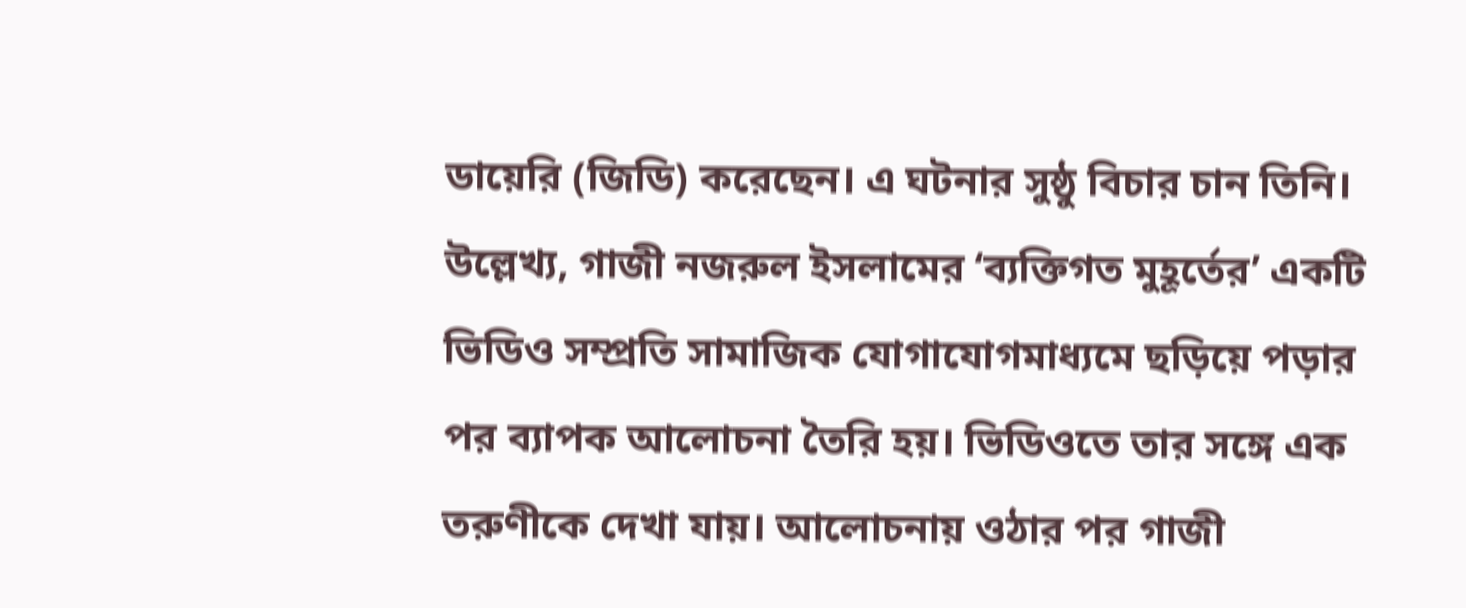ডায়েরি (জিডি) করেছেন। এ ঘটনার সুষ্ঠু বিচার চান তিনি।
উল্লেখ্য, গাজী নজরুল ইসলামের ‘ব্যক্তিগত মুহূর্তের’ একটি ভিডিও সম্প্রতি সামাজিক যোগাযোগমাধ্যমে ছড়িয়ে পড়ার পর ব্যাপক আলোচনা তৈরি হয়। ভিডিওতে তার সঙ্গে এক তরুণীকে দেখা যায়। আলোচনায় ওঠার পর গাজী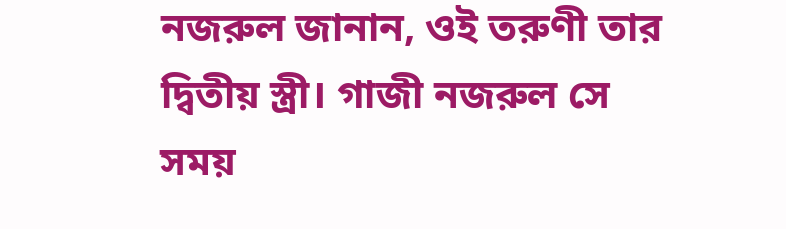নজরুল জানান, ওই তরুণী তার দ্বিতীয় স্ত্রী। গাজী নজরুল সে সময়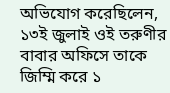অভিযোগ করেছিলেন, ১৩ই জুলাই ওই তরুণীর বাবার অফিসে তাকে জিম্মি করে ১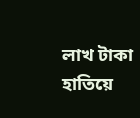লাখ টাকা হাতিয়ে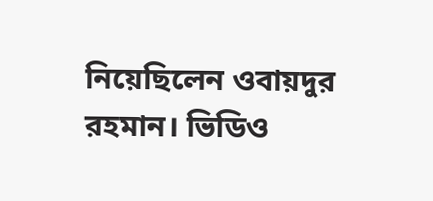নিয়েছিলেন ওবায়দুর রহমান। ভিডিও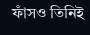ফাঁসও তিনিই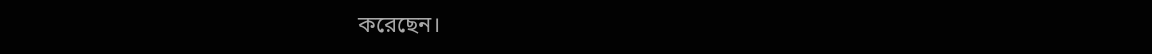করেছেন।